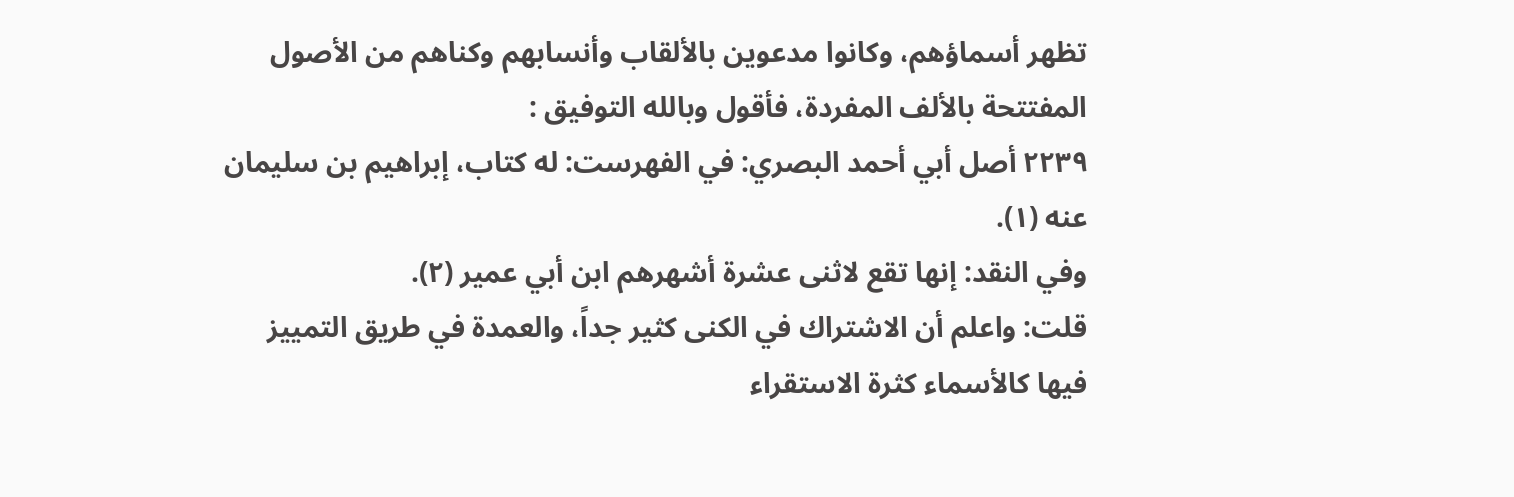تظهر أسماؤهم، وكانوا مدعوين بالألقاب وأنسابهم وكناهم من الأصول المفتتحة بالألف المفردة، فأقول وبالله التوفيق :
٢٢٣٩ أصل أبي أحمد البصري: في الفهرست: له كتاب، إبراهيم بن سليمان عنه (١).
وفي النقد: إنها تقع لاثنى عشرة أشهرهم ابن أبي عمير (٢).
قلت: واعلم أن الاشتراك في الكنى كثير جداً، والعمدة في طريق التمييز فيها كالأسماء كثرة الاستقراء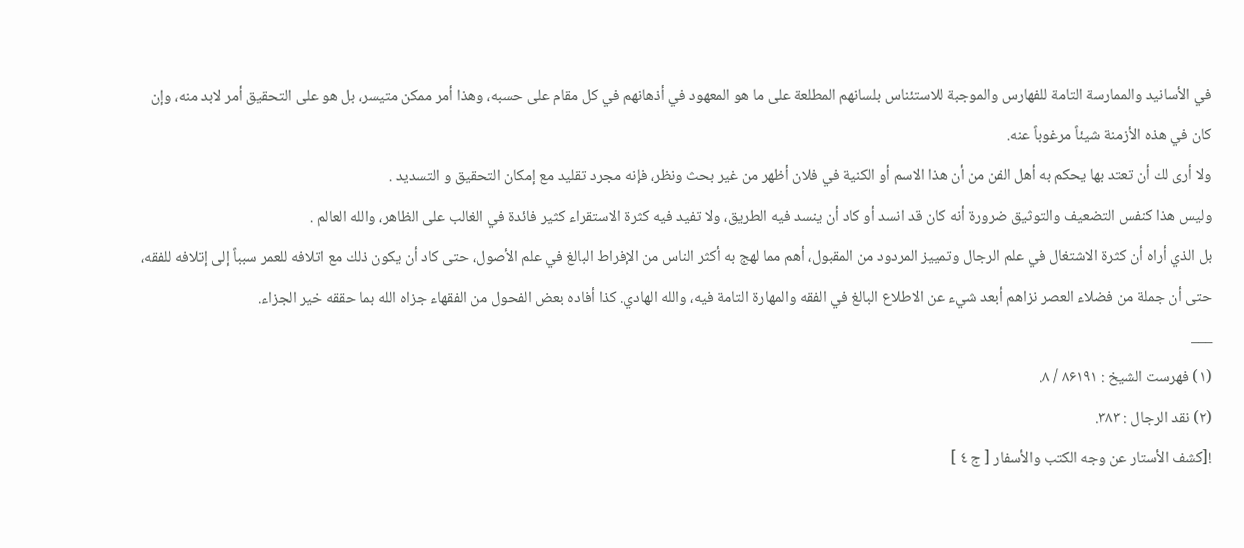في الأسانيد والممارسة التامة للفهارس والموجبة للاستئناس بلسانهم المطلعة على ما هو المعهود في أذهانهم في كل مقام على حسبه، وهذا أمر ممكن متيسر، بل هو على التحقيق أمر لابد منه، وإن كان في هذه الأزمنة شيئاً مرغوباً عنه.
ولا أرى لك أن تعتد بها يحكم به أهل الفن من أن هذا الاسم أو الكنية في فلان أظهر من غير بحث ونظر، فإنه مجرد تقليد مع إمكان التحقيق و التسديد .
وليس هذا كنفس التضعيف والتوثيق ضرورة أنه كان قد انسد أو كاد أن ينسد فيه الطريق، ولا تفيد فيه كثرة الاستقراء كثير فائدة في الغالب على الظاهر، والله العالم .
بل الذي أراه أن كثرة الاشتغال في علم الرجال وتمييز المردود من المقبول، أهم مما لهج به أكثر الناس من الإفراط البالغ في علم الأصول، حتى كاد أن يكون ذلك مع اتلافه للعمر سبباً إلى إتلافه للفقه، حتى أن جملة من فضلاء العصر نزاهم أبعد شيء عن الاطلاع البالغ في الفقه والمهارة التامة فيه، والله الهادي. كذا أفاده بعض الفحول من الفقهاء جزاه الله بما حققه خير الجزاء.
___
(١) فهرست الشيخ : ٨۶١٩١ / ٨.
(٢) نقد الرجال : ٣٨٣.
![كشف الأستار عن وجه الكتب والأسفار [ ج ٤ ]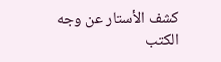كشف الأستار عن وجه الكتب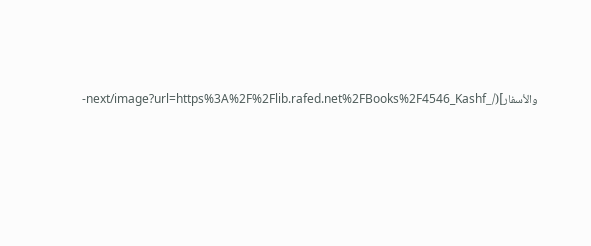والأسفار](/_next/image?url=https%3A%2F%2Flib.rafed.net%2FBooks%2F4546_Kashf-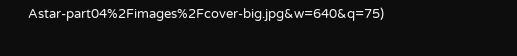Astar-part04%2Fimages%2Fcover-big.jpg&w=640&q=75)